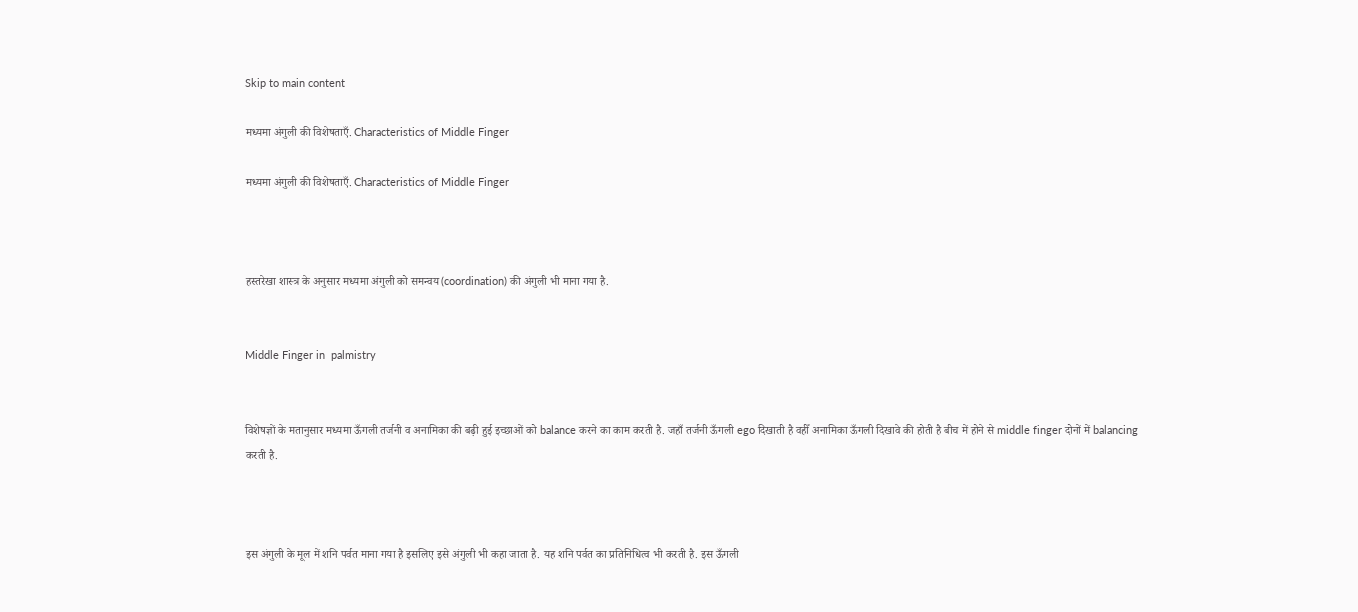Skip to main content

मध्यमा अंगुली की विशेषताएँ. Characteristics of Middle Finger

मध्यमा अंगुली की विशेषताएँ. Characteristics of Middle Finger



हस्तरेखा शास्त्र के अनुसार मध्यमा अंगुली को समन्वय(coordination) की अंगुली भी माना गया है.


Middle Finger in  palmistry


विशेषज्ञों के मतानुसार मध्यमा ऊँगली तर्जनी व अनामिका की बढ़ी हुई इच्छाओं को balance करने का काम करती है. जहाँ तर्जनी ऊँगली ego दिखाती है वहीँ अनामिका ऊँगली दिखावे की होती है बीच में होने से middle finger दोनों में balancing करती है.



इस अंगुली के मूल में शनि पर्वत माना गया है इसलिए इसे अंगुली भी कहा जाता है. यह शनि पर्वत का प्रतिनिधित्व भी करती है. इस ऊँगली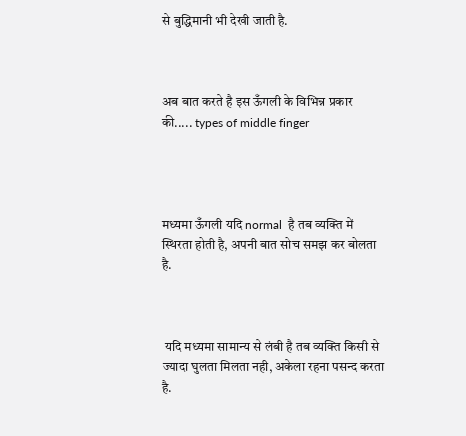से बुद्धिमानी भी देखी जाती है.



अब बात करते है इस ऊँगली के विभिन्न प्रकार की..... types of middle finger




मध्यमा ऊँगली यदि normal  है तब व्यक्ति में स्थिरता होती है, अपनी बात सोच समझ कर बोलता है.



 यदि मध्यमा सामान्य से लंबी है तब व्यक्ति किसी से ज्यादा घुलता मिलता नही, अकेला रहना पसन्द करता है.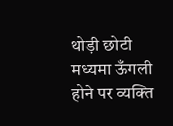थोड़ी छोटी मध्यमा ऊँगली होने पर व्यक्ति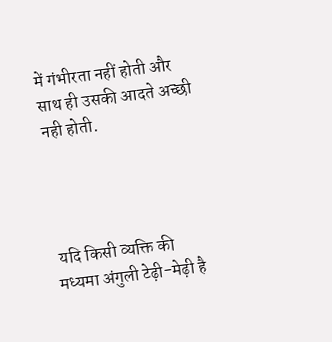में गंभीरता नहीं होती और साथ ही उसकी आदते अच्छी नही होती.




 यदि किसी व्यक्ति की मध्यमा अंगुली टेढ़ी-मेढ़ी है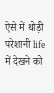ऐसे में थोड़ी परेशानी life में देखने को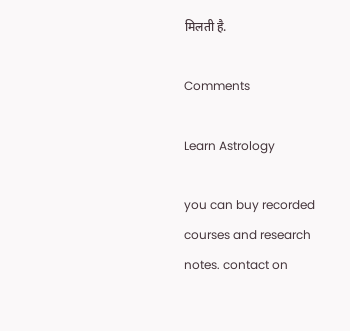मिलती है.

Comments

Learn Astrology

you can buy recorded courses and research notes. contact on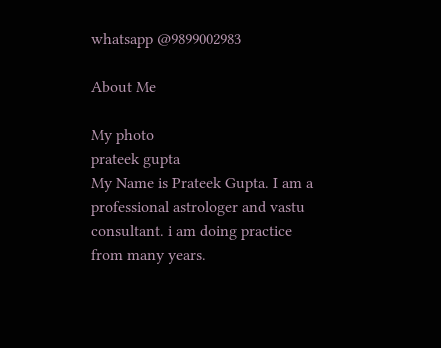whatsapp @9899002983

About Me

My photo
prateek gupta
My Name is Prateek Gupta. I am a professional astrologer and vastu consultant. i am doing practice from many years.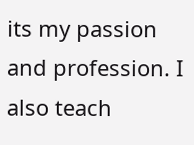its my passion and profession. I also teach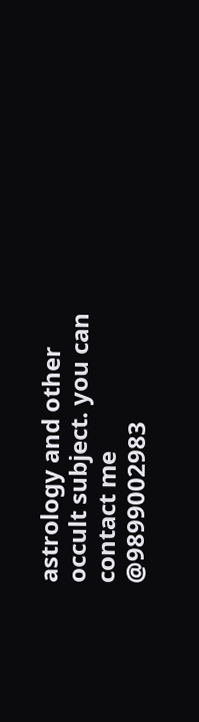astrology and other occult subject. you can contact me @9899002983